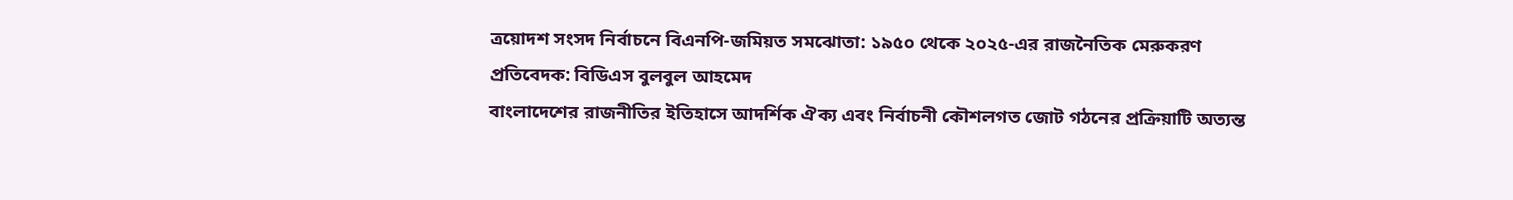ত্রয়োদশ সংসদ নির্বাচনে বিএনপি-জমিয়ত সমঝোতা: ১৯৫০ থেকে ২০২৫-এর রাজনৈতিক মেরুকরণ
প্রতিবেদক: বিডিএস বুলবুল আহমেদ
বাংলাদেশের রাজনীতির ইতিহাসে আদর্শিক ঐক্য এবং নির্বাচনী কৌশলগত জোট গঠনের প্রক্রিয়াটি অত্যন্ত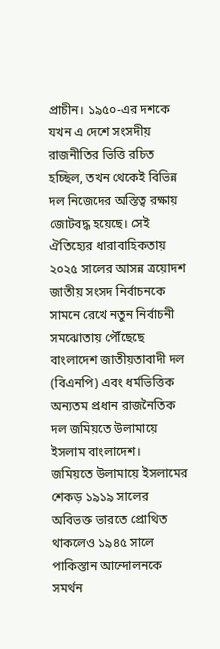প্রাচীন। ১৯৫০-এর দশকে যখন এ দেশে সংসদীয় রাজনীতির ভিত্তি রচিত হচ্ছিল, তখন থেকেই বিভিন্ন দল নিজেদের অস্তিত্ব রক্ষায় জোটবদ্ধ হয়েছে। সেই ঐতিহ্যের ধারাবাহিকতায় ২০২৫ সালের আসন্ন ত্রয়োদশ জাতীয় সংসদ নির্বাচনকে সামনে রেখে নতুন নির্বাচনী সমঝোতায় পৌঁছেছে বাংলাদেশ জাতীয়তাবাদী দল (বিএনপি) এবং ধর্মভিত্তিক অন্যতম প্রধান রাজনৈতিক দল জমিয়তে উলামায়ে ইসলাম বাংলাদেশ।
জমিয়তে উলামায়ে ইসলামের শেকড় ১৯১৯ সালের অবিভক্ত ভারতে প্রোথিত থাকলেও ১৯৪৫ সালে পাকিস্তান আন্দোলনকে সমর্থন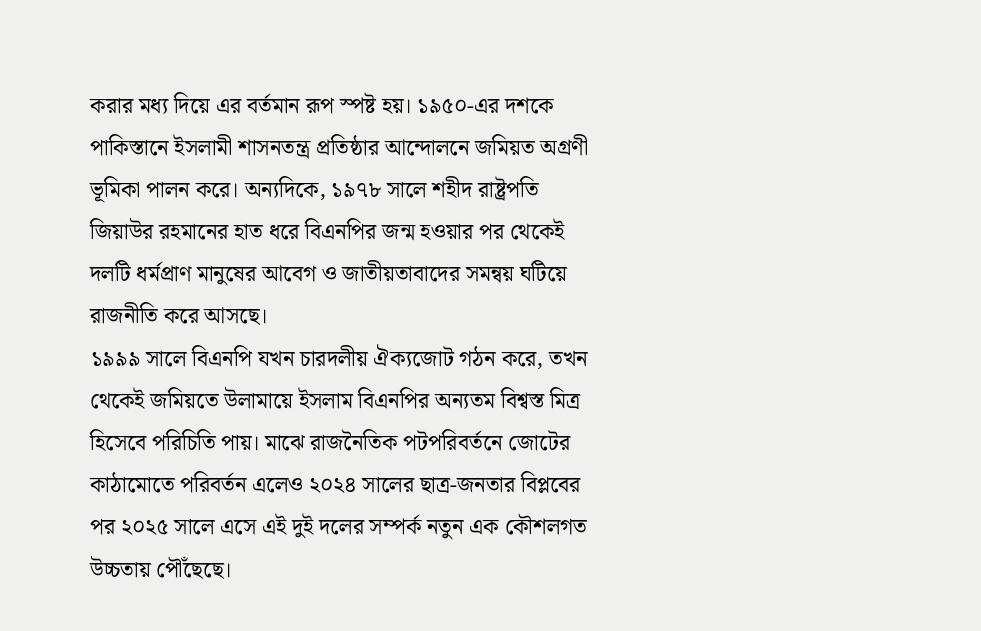করার মধ্য দিয়ে এর বর্তমান রূপ স্পষ্ট হয়। ১৯৫০-এর দশকে পাকিস্তানে ইসলামী শাসনতন্ত্র প্রতিষ্ঠার আন্দোলনে জমিয়ত অগ্রণী ভূমিকা পালন করে। অন্যদিকে, ১৯৭৮ সালে শহীদ রাষ্ট্রপতি জিয়াউর রহমানের হাত ধরে বিএনপির জন্ম হওয়ার পর থেকেই দলটি ধর্মপ্রাণ মানুষের আবেগ ও জাতীয়তাবাদের সমন্বয় ঘটিয়ে রাজনীতি করে আসছে।
১৯৯৯ সালে বিএনপি যখন চারদলীয় ঐক্যজোট গঠন করে, তখন থেকেই জমিয়তে উলামায়ে ইসলাম বিএনপির অন্যতম বিশ্বস্ত মিত্র হিসেবে পরিচিতি পায়। মাঝে রাজনৈতিক পটপরিবর্তনে জোটের কাঠামোতে পরিবর্তন এলেও ২০২৪ সালের ছাত্র-জনতার বিপ্লবের পর ২০২৫ সালে এসে এই দুই দলের সম্পর্ক নতুন এক কৌশলগত উচ্চতায় পৌঁছেছে।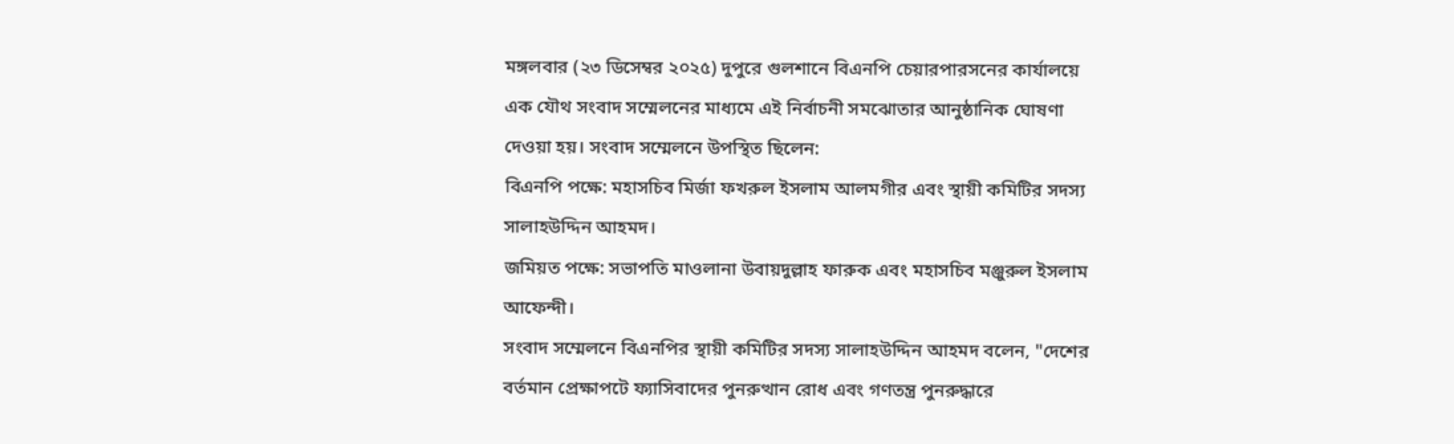মঙ্গলবার (২৩ ডিসেম্বর ২০২৫) দুপুরে গুলশানে বিএনপি চেয়ারপারসনের কার্যালয়ে এক যৌথ সংবাদ সম্মেলনের মাধ্যমে এই নির্বাচনী সমঝোতার আনুষ্ঠানিক ঘোষণা দেওয়া হয়। সংবাদ সম্মেলনে উপস্থিত ছিলেন:
বিএনপি পক্ষে: মহাসচিব মির্জা ফখরুল ইসলাম আলমগীর এবং স্থায়ী কমিটির সদস্য সালাহউদ্দিন আহমদ।
জমিয়ত পক্ষে: সভাপতি মাওলানা উবায়দুল্লাহ ফারুক এবং মহাসচিব মঞ্জুরুল ইসলাম আফেন্দী।
সংবাদ সম্মেলনে বিএনপির স্থায়ী কমিটির সদস্য সালাহউদ্দিন আহমদ বলেন, "দেশের বর্তমান প্রেক্ষাপটে ফ্যাসিবাদের পুনরুত্থান রোধ এবং গণতন্ত্র পুনরুদ্ধারে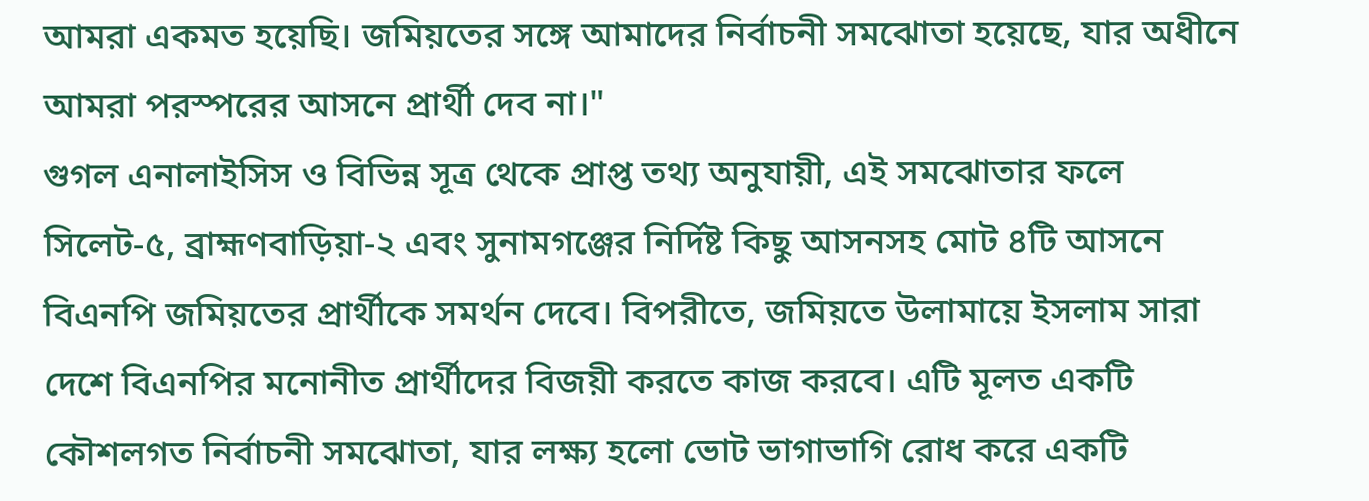আমরা একমত হয়েছি। জমিয়তের সঙ্গে আমাদের নির্বাচনী সমঝোতা হয়েছে, যার অধীনে আমরা পরস্পরের আসনে প্রার্থী দেব না।"
গুগল এনালাইসিস ও বিভিন্ন সূত্র থেকে প্রাপ্ত তথ্য অনুযায়ী, এই সমঝোতার ফলে সিলেট-৫, ব্রাহ্মণবাড়িয়া-২ এবং সুনামগঞ্জের নির্দিষ্ট কিছু আসনসহ মোট ৪টি আসনে বিএনপি জমিয়তের প্রার্থীকে সমর্থন দেবে। বিপরীতে, জমিয়তে উলামায়ে ইসলাম সারা দেশে বিএনপির মনোনীত প্রার্থীদের বিজয়ী করতে কাজ করবে। এটি মূলত একটি কৌশলগত নির্বাচনী সমঝোতা, যার লক্ষ্য হলো ভোট ভাগাভাগি রোধ করে একটি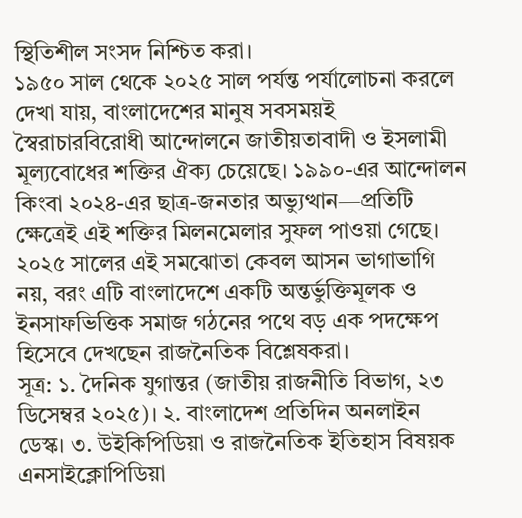স্থিতিশীল সংসদ নিশ্চিত করা।
১৯৫০ সাল থেকে ২০২৫ সাল পর্যন্ত পর্যালোচনা করলে দেখা যায়, বাংলাদেশের মানুষ সবসময়ই স্বৈরাচারবিরোধী আন্দোলনে জাতীয়তাবাদী ও ইসলামী মূল্যবোধের শক্তির ঐক্য চেয়েছে। ১৯৯০-এর আন্দোলন কিংবা ২০২৪-এর ছাত্র-জনতার অভ্যুত্থান—প্রতিটি ক্ষেত্রেই এই শক্তির মিলনমেলার সুফল পাওয়া গেছে। ২০২৫ সালের এই সমঝোতা কেবল আসন ভাগাভাগি নয়, বরং এটি বাংলাদেশে একটি অন্তর্ভুক্তিমূলক ও ইনসাফভিত্তিক সমাজ গঠনের পথে বড় এক পদক্ষেপ হিসেবে দেখছেন রাজনৈতিক বিশ্লেষকরা।
সূত্র: ১. দৈনিক যুগান্তর (জাতীয় রাজনীতি বিভাগ, ২৩ ডিসেম্বর ২০২৫)। ২. বাংলাদেশ প্রতিদিন অনলাইন ডেস্ক। ৩. উইকিপিডিয়া ও রাজনৈতিক ইতিহাস বিষয়ক এনসাইক্লোপিডিয়া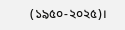(১৯৫০-২০২৫)।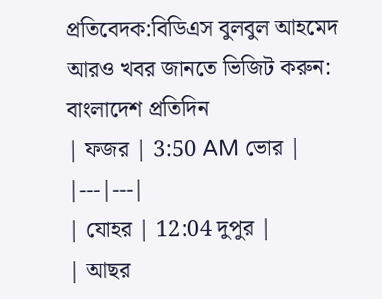প্রতিবেদক:বিডিএস বুলবুল আহমেদ
আরও খবর জানতে ভিজিট করুন: বাংলাদেশ প্রতিদিন
| ফজর | 3:50 AM ভোর |
|---|---|
| যোহর | 12:04 দুপুর |
| আছর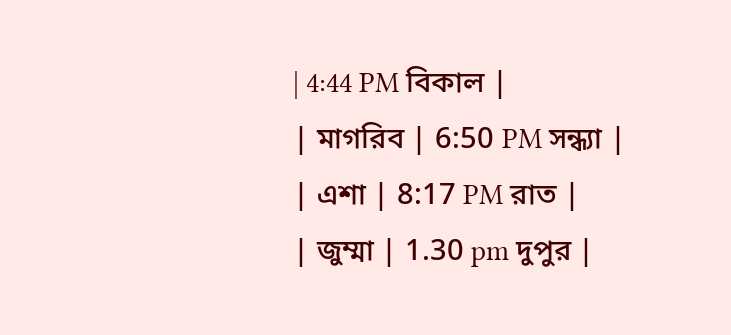| 4:44 PM বিকাল |
| মাগরিব | 6:50 PM সন্ধ্যা |
| এশা | 8:17 PM রাত |
| জুম্মা | 1.30 pm দুপুর |